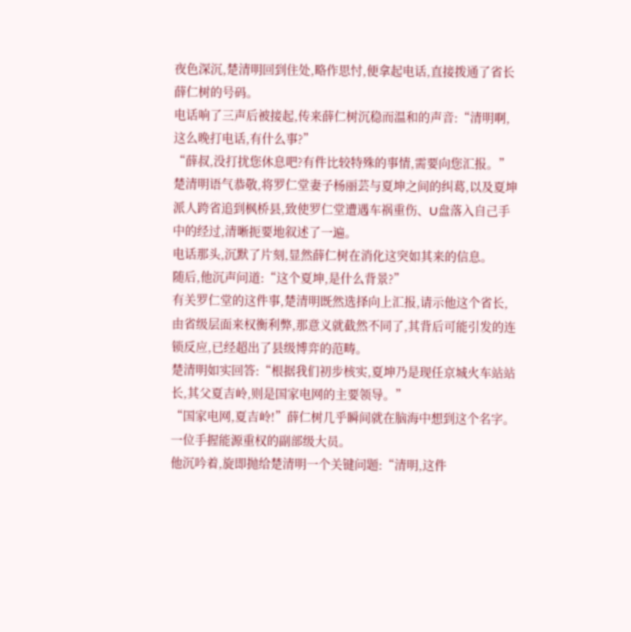夜色深沉,楚清明回到住处,略作思忖,便拿起电话,直接拨通了省长薛仁树的号码。
电话响了三声后被接起,传来薛仁树沉稳而温和的声音:“清明啊,这么晚打电话,有什么事?”
“薛叔,没打扰您休息吧?有件比较特殊的事情,需要向您汇报。”
楚清明语气恭敬,将罗仁堂妻子杨丽芸与夏坤之间的纠葛,以及夏坤派人跨省追到枫桥县,致使罗仁堂遭遇车祸重伤、U盘落入自己手中的经过,清晰扼要地叙述了一遍。
电话那头,沉默了片刻,显然薛仁树在消化这突如其来的信息。
随后,他沉声问道:“这个夏坤,是什么背景?”
有关罗仁堂的这件事,楚清明既然选择向上汇报,请示他这个省长,由省级层面来权衡利弊,那意义就截然不同了,其背后可能引发的连锁反应,已经超出了县级博弈的范畴。
楚清明如实回答:“根据我们初步核实,夏坤乃是现任京城火车站站长,其父夏吉岭,则是国家电网的主要领导。”
“国家电网,夏吉岭!”薛仁树几乎瞬间就在脑海中想到这个名字。
一位手握能源重权的副部级大员。
他沉吟着,旋即抛给楚清明一个关键问题:“清明,这件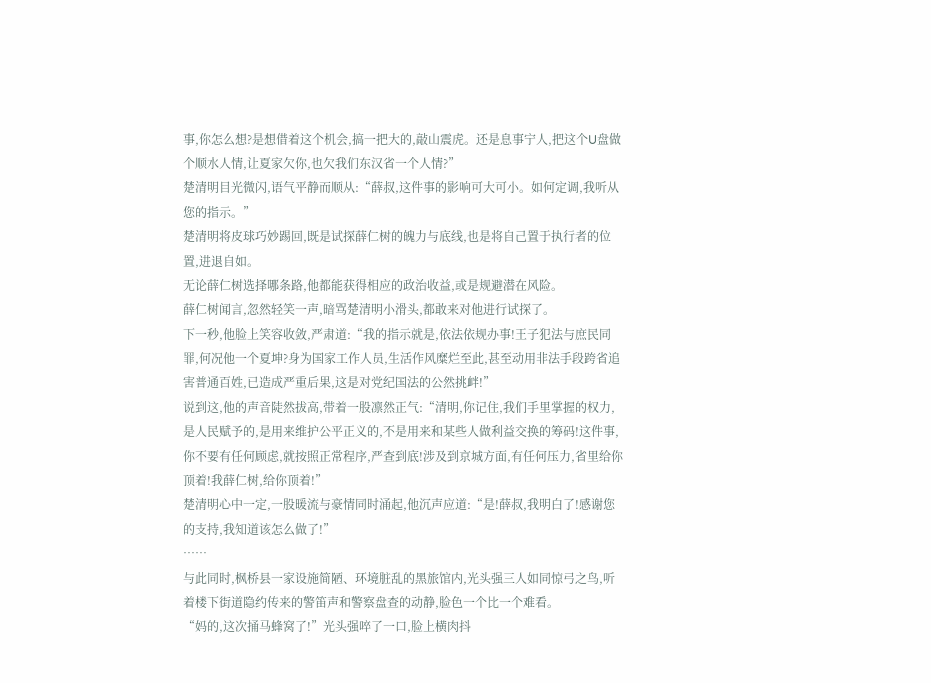事,你怎么想?是想借着这个机会,搞一把大的,敲山震虎。还是息事宁人,把这个U盘做个顺水人情,让夏家欠你,也欠我们东汉省一个人情?”
楚清明目光微闪,语气平静而顺从:“薛叔,这件事的影响可大可小。如何定调,我听从您的指示。”
楚清明将皮球巧妙踢回,既是试探薛仁树的魄力与底线,也是将自己置于执行者的位置,进退自如。
无论薛仁树选择哪条路,他都能获得相应的政治收益,或是规避潜在风险。
薛仁树闻言,忽然轻笑一声,暗骂楚清明小滑头,都敢来对他进行试探了。
下一秒,他脸上笑容收敛,严肃道:“我的指示就是,依法依规办事!王子犯法与庶民同罪,何况他一个夏坤?身为国家工作人员,生活作风糜烂至此,甚至动用非法手段跨省追害普通百姓,已造成严重后果,这是对党纪国法的公然挑衅!”
说到这,他的声音陡然拔高,带着一股凛然正气:“清明,你记住,我们手里掌握的权力,是人民赋予的,是用来维护公平正义的,不是用来和某些人做利益交换的筹码!这件事,你不要有任何顾虑,就按照正常程序,严查到底!涉及到京城方面,有任何压力,省里给你顶着!我薛仁树,给你顶着!”
楚清明心中一定,一股暖流与豪情同时涌起,他沉声应道:“是!薛叔,我明白了!感谢您的支持,我知道该怎么做了!”
……
与此同时,枫桥县一家设施简陋、环境脏乱的黑旅馆内,光头强三人如同惊弓之鸟,听着楼下街道隐约传来的警笛声和警察盘查的动静,脸色一个比一个难看。
“妈的,这次捅马蜂窝了!”光头强啐了一口,脸上横肉抖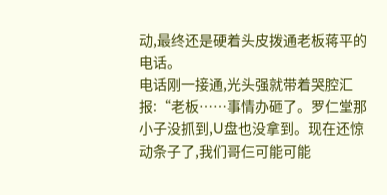动,最终还是硬着头皮拨通老板蒋平的电话。
电话刚一接通,光头强就带着哭腔汇报:“老板……事情办砸了。罗仁堂那小子没抓到,U盘也没拿到。现在还惊动条子了,我们哥仨可能可能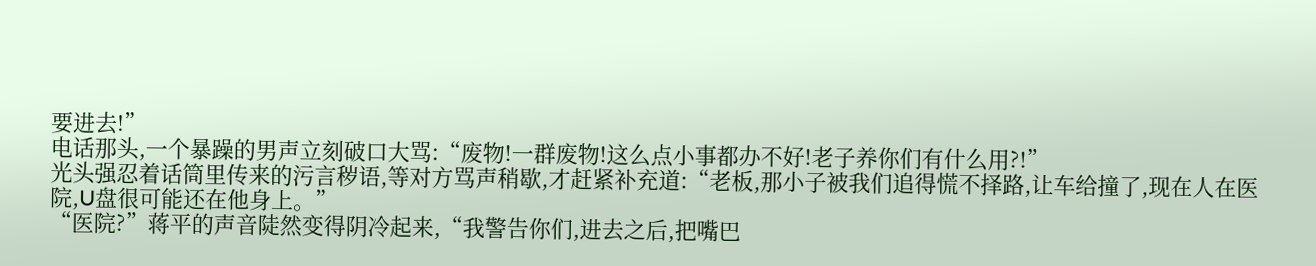要进去!”
电话那头,一个暴躁的男声立刻破口大骂:“废物!一群废物!这么点小事都办不好!老子养你们有什么用?!”
光头强忍着话筒里传来的污言秽语,等对方骂声稍歇,才赶紧补充道:“老板,那小子被我们追得慌不择路,让车给撞了,现在人在医院,U盘很可能还在他身上。”
“医院?”蒋平的声音陡然变得阴冷起来,“我警告你们,进去之后,把嘴巴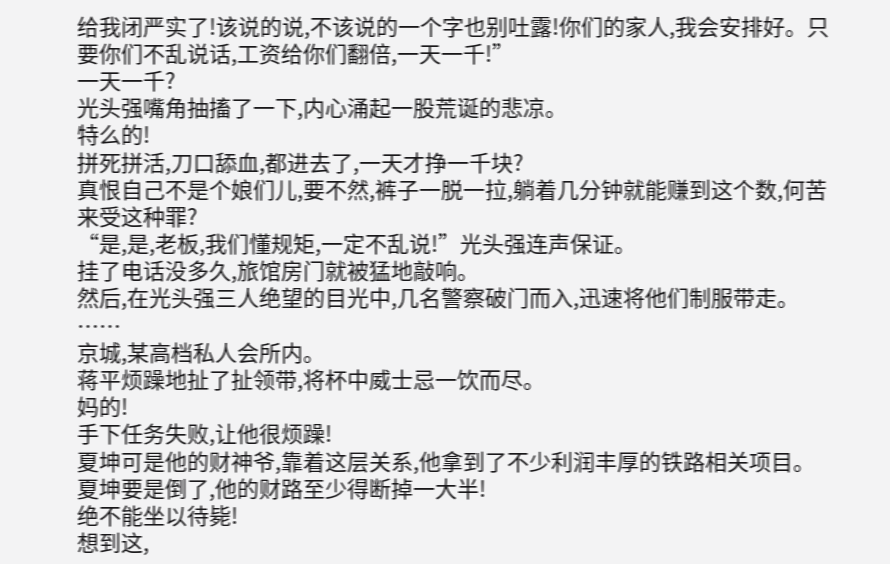给我闭严实了!该说的说,不该说的一个字也别吐露!你们的家人,我会安排好。只要你们不乱说话,工资给你们翻倍,一天一千!”
一天一千?
光头强嘴角抽搐了一下,内心涌起一股荒诞的悲凉。
特么的!
拼死拼活,刀口舔血,都进去了,一天才挣一千块?
真恨自己不是个娘们儿,要不然,裤子一脱一拉,躺着几分钟就能赚到这个数,何苦来受这种罪?
“是,是,老板,我们懂规矩,一定不乱说!”光头强连声保证。
挂了电话没多久,旅馆房门就被猛地敲响。
然后,在光头强三人绝望的目光中,几名警察破门而入,迅速将他们制服带走。
……
京城,某高档私人会所内。
蒋平烦躁地扯了扯领带,将杯中威士忌一饮而尽。
妈的!
手下任务失败,让他很烦躁!
夏坤可是他的财神爷,靠着这层关系,他拿到了不少利润丰厚的铁路相关项目。夏坤要是倒了,他的财路至少得断掉一大半!
绝不能坐以待毙!
想到这,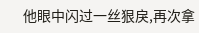他眼中闪过一丝狠戾,再次拿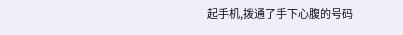起手机,拨通了手下心腹的号码